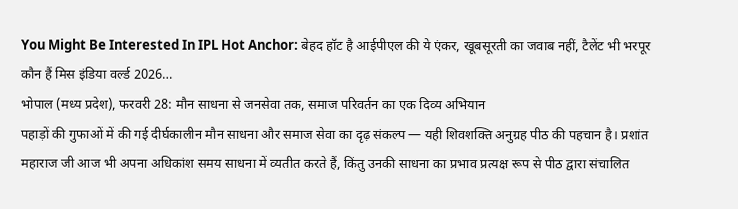You Might Be Interested In IPL Hot Anchor: बेहद हॉट है आईपीएल की ये एंकर, खूबसूरती का जवाब नहीं, टैलेंट भी भरपूर कौन हैं मिस इंडिया वर्ल्ड 2026…
भोपाल (मध्य प्रदेश), फरवरी 28: मौन साधना से जनसेवा तक, समाज परिवर्तन का एक दिव्य अभियान
पहाड़ों की गुफाओं में की गई दीर्घकालीन मौन साधना और समाज सेवा का दृढ़ संकल्प — यही शिवशक्ति अनुग्रह पीठ की पहचान है। प्रशांत महाराज जी आज भी अपना अधिकांश समय साधना में व्यतीत करते हैं, किंतु उनकी साधना का प्रभाव प्रत्यक्ष रूप से पीठ द्वारा संचालित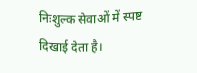निःशुल्क सेवाओं में स्पष्ट दिखाई देता है।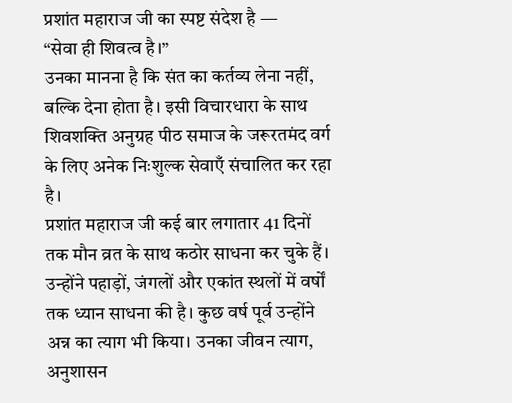प्रशांत महाराज जी का स्पष्ट संदेश है —
“सेवा ही शिवत्व है।”
उनका मानना है कि संत का कर्तव्य लेना नहीं, बल्कि देना होता है। इसी विचारधारा के साथ शिवशक्ति अनुग्रह पीठ समाज के जरूरतमंद वर्ग के लिए अनेक निःशुल्क सेवाएँ संचालित कर रहा है।
प्रशांत महाराज जी कई बार लगातार 41 दिनों तक मौन व्रत के साथ कठोर साधना कर चुके हैं। उन्होंने पहाड़ों, जंगलों और एकांत स्थलों में वर्षों तक ध्यान साधना की है। कुछ वर्ष पूर्व उन्होंने अन्न का त्याग भी किया। उनका जीवन त्याग, अनुशासन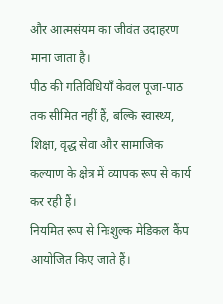और आत्मसंयम का जीवंत उदाहरण माना जाता है।
पीठ की गतिविधियाँ केवल पूजा-पाठ तक सीमित नहीं हैं, बल्कि स्वास्थ्य, शिक्षा, वृद्ध सेवा और सामाजिक कल्याण के क्षेत्र में व्यापक रूप से कार्य कर रही हैं।
नियमित रूप से निःशुल्क मेडिकल कैंप आयोजित किए जाते हैं।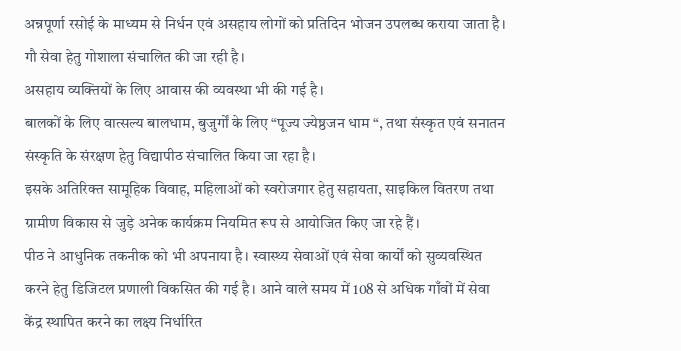अन्नपूर्णा रसोई के माध्यम से निर्धन एवं असहाय लोगों को प्रतिदिन भोजन उपलब्ध कराया जाता है।
गौ सेवा हेतु गोशाला संचालित की जा रही है।
असहाय व्यक्तियों के लिए आवास की व्यवस्था भी की गई है।
बालकों के लिए वात्सल्य बालधाम, बुजुर्गों के लिए “पूज्य ज्येष्ठजन धाम “, तथा संस्कृत एवं सनातन संस्कृति के संरक्षण हेतु विद्यापीठ संचालित किया जा रहा है।
इसके अतिरिक्त सामूहिक विवाह, महिलाओं को स्वरोजगार हेतु सहायता, साइकिल वितरण तथा ग्रामीण विकास से जुड़े अनेक कार्यक्रम नियमित रूप से आयोजित किए जा रहे हैं।
पीठ ने आधुनिक तकनीक को भी अपनाया है। स्वास्थ्य सेवाओं एवं सेवा कार्यों को सुव्यवस्थित करने हेतु डिजिटल प्रणाली विकसित की गई है। आने वाले समय में 108 से अधिक गाँवों में सेवा केंद्र स्थापित करने का लक्ष्य निर्धारित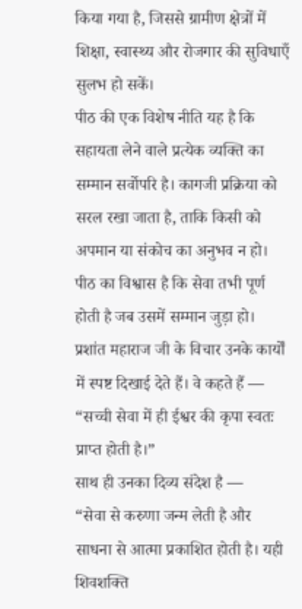किया गया है, जिससे ग्रामीण क्षेत्रों में शिक्षा, स्वास्थ्य और रोजगार की सुविधाएँ सुलभ हो सकें।
पीठ की एक विशेष नीति यह है कि सहायता लेने वाले प्रत्येक व्यक्ति का सम्मान सर्वोपरि है। कागजी प्रक्रिया को सरल रखा जाता है, ताकि किसी को अपमान या संकोच का अनुभव न हो। पीठ का विश्वास है कि सेवा तभी पूर्ण होती है जब उसमें सम्मान जुड़ा हो।
प्रशांत महाराज जी के विचार उनके कार्यों में स्पष्ट दिखाई देते हैं। वे कहते हैं —
“सच्ची सेवा में ही ईश्वर की कृपा स्वतः प्राप्त होती है।”
साथ ही उनका दिव्य संदेश है —
“सेवा से करुणा जन्म लेती है और साधना से आत्मा प्रकाशित होती है। यही शिवशक्ति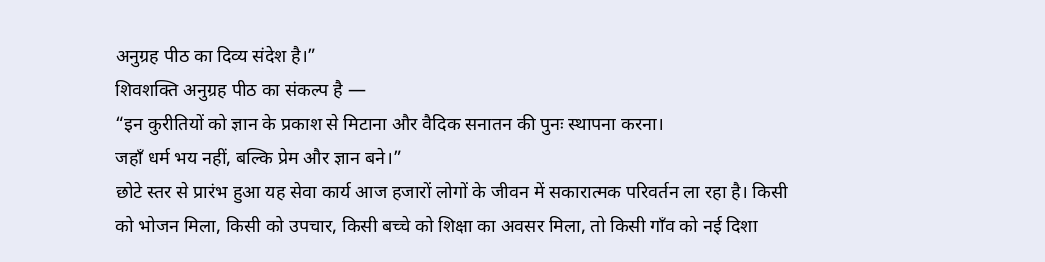अनुग्रह पीठ का दिव्य संदेश है।”
शिवशक्ति अनुग्रह पीठ का संकल्प है —
“इन कुरीतियों को ज्ञान के प्रकाश से मिटाना और वैदिक सनातन की पुनः स्थापना करना।
जहाँ धर्म भय नहीं, बल्कि प्रेम और ज्ञान बने।”
छोटे स्तर से प्रारंभ हुआ यह सेवा कार्य आज हजारों लोगों के जीवन में सकारात्मक परिवर्तन ला रहा है। किसी को भोजन मिला, किसी को उपचार, किसी बच्चे को शिक्षा का अवसर मिला, तो किसी गाँव को नई दिशा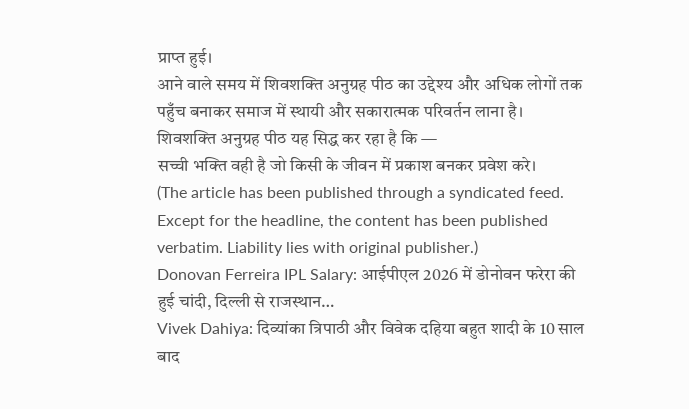प्राप्त हुई।
आने वाले समय में शिवशक्ति अनुग्रह पीठ का उद्देश्य और अधिक लोगों तक पहुँच बनाकर समाज में स्थायी और सकारात्मक परिवर्तन लाना है।
शिवशक्ति अनुग्रह पीठ यह सिद्ध कर रहा है कि —
सच्ची भक्ति वही है जो किसी के जीवन में प्रकाश बनकर प्रवेश करे।
(The article has been published through a syndicated feed. Except for the headline, the content has been published verbatim. Liability lies with original publisher.)
Donovan Ferreira IPL Salary: आईपीएल 2026 में डोनोवन फरेरा की हुई चांदी, दिल्ली से राजस्थान…
Vivek Dahiya: दिव्यांका त्रिपाठी और विवेक दहिया बहुत शादी के 10 साल बाद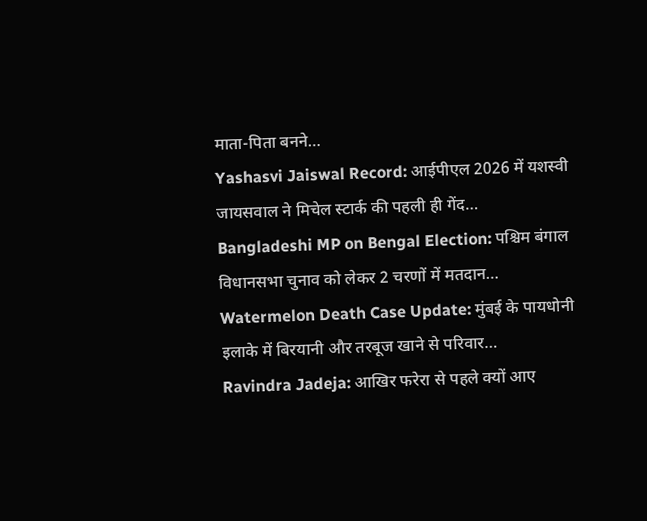माता-पिता बनने…
Yashasvi Jaiswal Record: आईपीएल 2026 में यशस्वी जायसवाल ने मिचेल स्टार्क की पहली ही गेंद…
Bangladeshi MP on Bengal Election: पश्चिम बंगाल विधानसभा चुनाव को लेकर 2 चरणों में मतदान…
Watermelon Death Case Update: मुंबई के पायधोनी इलाके में बिरयानी और तरबूज खाने से परिवार…
Ravindra Jadeja: आखिर फरेरा से पहले क्यों आए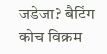जडेजा? बैटिंग कोच विक्रम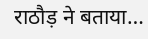राठौड़ ने बताया…